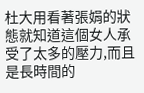杜大用看著張娟的狀態就知道這個女人承受了太多的壓力,而且是長時間的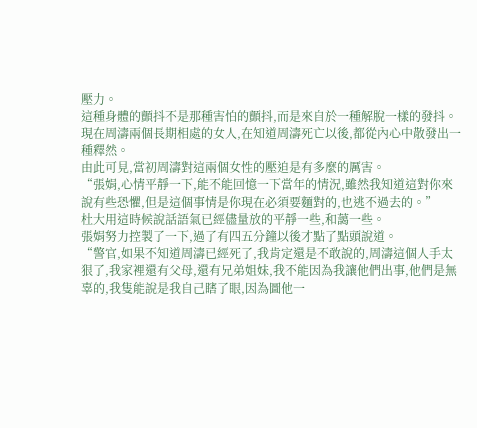壓力。
這種身體的顫抖不是那種害怕的顫抖,而是來自於一種解脫一樣的發抖。
現在周濤兩個長期相處的女人,在知道周濤死亡以後,都從內心中散發出一種釋然。
由此可見,當初周濤對這兩個女性的壓迫是有多麼的厲害。
“張娟,心情平靜一下,能不能回憶一下當年的情況,雖然我知道這對你來說有些恐懼,但是這個事情是你現在必須要麵對的,也逃不過去的。”
杜大用這時候說話語氣已經儘量放的平靜一些,和藹一些。
張娟努力控製了一下,過了有四五分鐘以後才點了點頭說道。
“警官,如果不知道周濤已經死了,我肯定還是不敢說的,周濤這個人手太狠了,我家裡還有父母,還有兄弟姐妹,我不能因為我讓他們出事,他們是無辜的,我隻能說是我自己瞎了眼,因為圖他一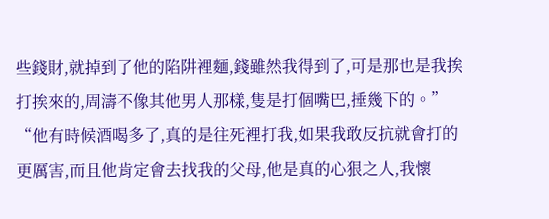些錢財,就掉到了他的陷阱裡麵,錢雖然我得到了,可是那也是我挨打挨來的,周濤不像其他男人那樣,隻是打個嘴巴,捶幾下的。”
“他有時候酒喝多了,真的是往死裡打我,如果我敢反抗就會打的更厲害,而且他肯定會去找我的父母,他是真的心狠之人,我懷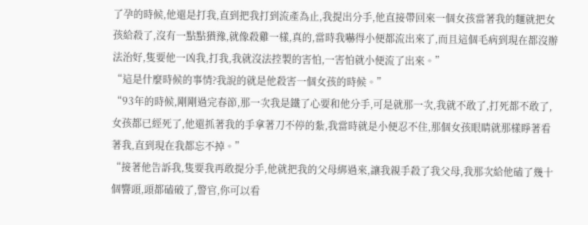了孕的時候,他還是打我,直到把我打到流產為止,我提出分手,他直接帶回來一個女孩當著我的麵就把女孩給殺了,沒有一點點猶豫,就像殺雞一樣,真的,當時我嚇得小便都流出來了,而且這個毛病到現在都沒辦法治好,隻要他一凶我,打我,我就沒法控製的害怕,一害怕就小便流了出來。”
“這是什麼時候的事情?我說的就是他殺害一個女孩的時候。”
“93年的時候,剛剛過完春節,那一次我是鐵了心要和他分手,可是就那一次,我就不敢了,打死都不敢了,女孩都已經死了,他還抓著我的手拿著刀不停的紮,我當時就是小便忍不住,那個女孩眼睛就那樣睜著看著我,直到現在我都忘不掉。”
“接著他告訴我,隻要我再敢提分手,他就把我的父母綁過來,讓我親手殺了我父母,我那次給他磕了幾十個響頭,頭都磕破了,警官,你可以看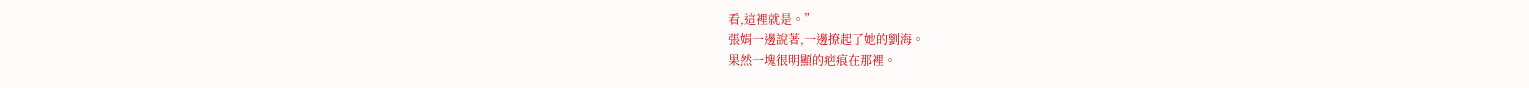看,這裡就是。”
張娟一邊說著,一邊撩起了她的劉海。
果然一塊很明顯的疤痕在那裡。